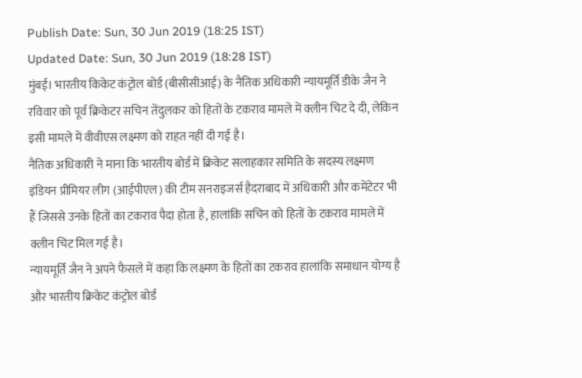Publish Date: Sun, 30 Jun 2019 (18:25 IST)
Updated Date: Sun, 30 Jun 2019 (18:28 IST)
मुंबई। भारतीय किकेट कंट्रोल बोर्ड (बीसीसीआई) के नैतिक अधिकारी न्यायमूर्ति डीके जैन ने रविवार को पूर्व क्रिकेटर सचिन तेंदुलकर को हितों के टकराव मामले में क्लीन चिट दे दी, लेकिन इसी मामले में वीवीएस लक्ष्मण को राहत नहीं दी गई है।
नैतिक अधिकारी ने माना कि भारतीय बोर्ड में क्रिकेट सलाहकार समिति के सदस्य लक्ष्मण इंडियन प्रीमियर लीग (आईपीएल) की टीम सनराइजर्स हैदराबाद में अधिकारी और कमेंटेटर भी हैं जिससे उनके हितों का टकराव पैदा होता है, हालांकि सचिन को हितों के टकराव मामले में क्लीन चिट मिल गई है।
न्यायमूर्ति जैन ने अपने फैसले में कहा कि लक्ष्मण के हितों का टकराव हालांकि समाधान योग्य है और भारतीय क्रिकेट कंट्रोल बोर्ड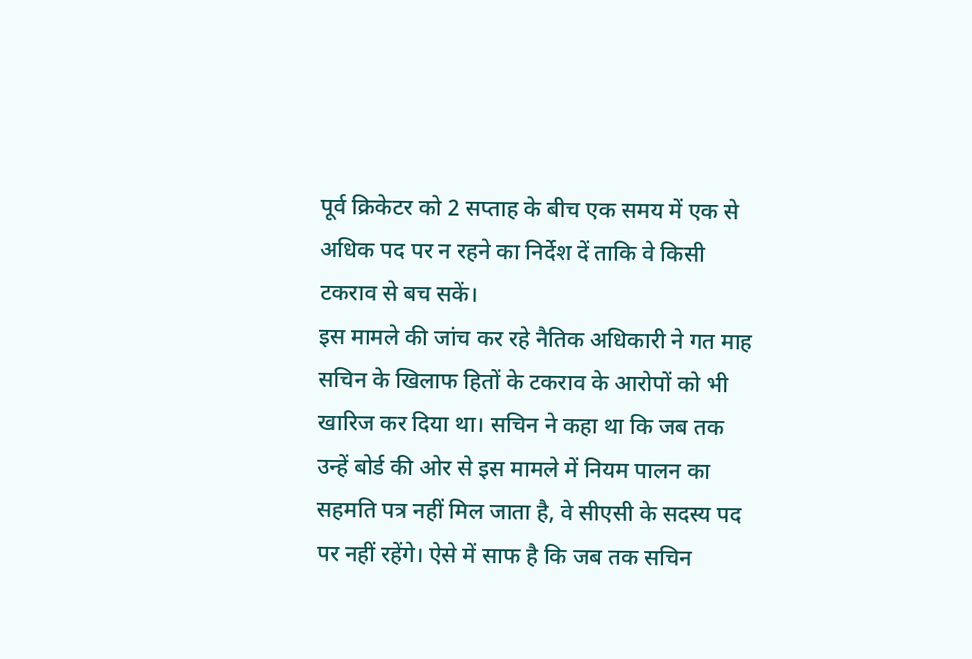पूर्व क्रिकेटर को 2 सप्ताह के बीच एक समय में एक से अधिक पद पर न रहने का निर्देश दें ताकि वे किसी टकराव से बच सकें।
इस मामले की जांच कर रहे नैतिक अधिकारी ने गत माह सचिन के खिलाफ हितों के टकराव के आरोपों को भी खारिज कर दिया था। सचिन ने कहा था कि जब तक उन्हें बोर्ड की ओर से इस मामले में नियम पालन का सहमति पत्र नहीं मिल जाता है, वे सीएसी के सदस्य पद पर नहीं रहेंगे। ऐसे में साफ है कि जब तक सचिन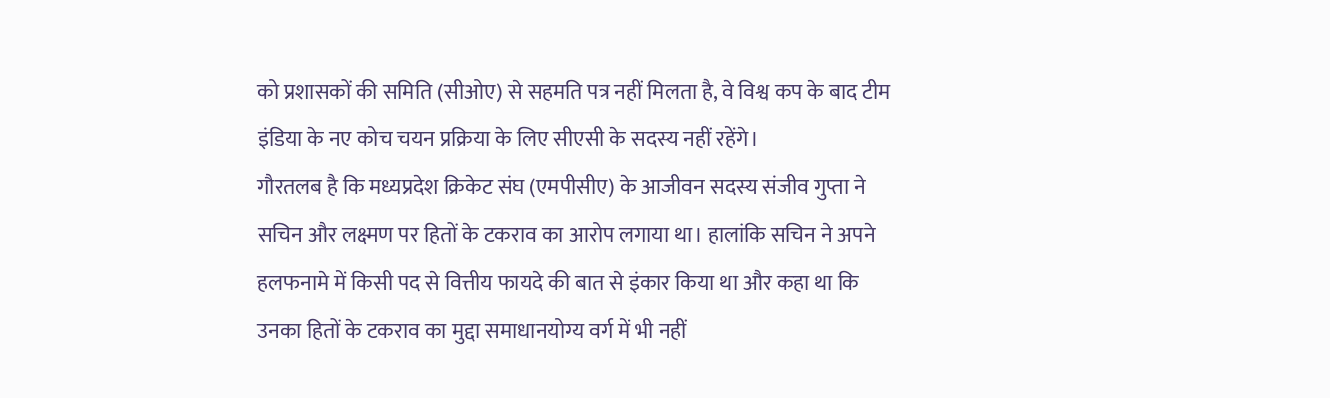को प्रशासकों की समिति (सीओए) से सहमति पत्र नहीं मिलता है, वे विश्व कप के बाद टीम इंडिया के नए कोच चयन प्रक्रिया के लिए सीएसी के सदस्य नहीं रहेंगे।
गौरतलब है कि मध्यप्रदेश क्रिकेट संघ (एमपीसीए) के आजीवन सदस्य संजीव गुप्ता ने सचिन और लक्ष्मण पर हितों के टकराव का आरोप लगाया था। हालांकि सचिन ने अपने हलफनामे में किसी पद से वित्तीय फायदे की बात से इंकार किया था और कहा था कि उनका हितों के टकराव का मुद्दा समाधानयोग्य वर्ग में भी नहीं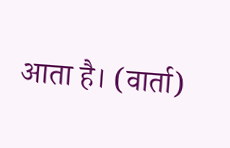आता है। (वार्ता)